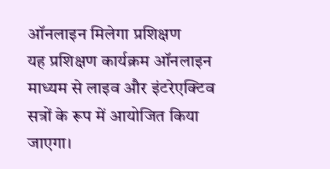ऑनलाइन मिलेगा प्रशिक्षण
यह प्रशिक्षण कार्यक्रम ऑनलाइन माध्यम से लाइव और इंटरेएक्टिव सत्रों के रूप में आयोजित किया जाएगा।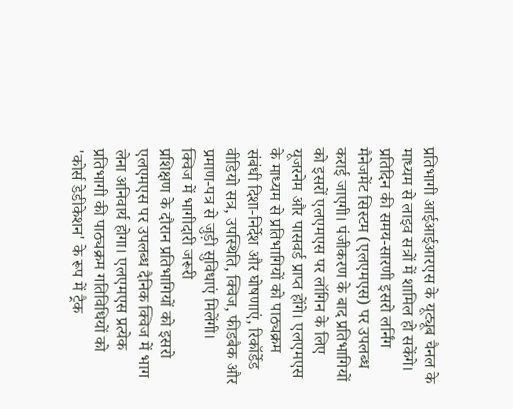प्रतिभागी आईआईआरएस के यूट्यूब चैनल के माध्यम से लाइव सत्रों में शामिल हो सकेंगे। प्रतिदिन की समय-सारणी इसरो लर्निंग मैनेजमेंट सिस्टम (एलएमएस) पर उपलब्ध कराई जाएगी। पंजीकरण के बाद प्रतिभागियों को इसरों एलएमएस पर लॉगिन के लिए यूजरनेम और पासवर्ड प्राप्त होंगे। एलएमएस के माध्यम से प्रतिभागियों को पाठ्यक्रम संबंधी दिशा-निर्देश और घोषणाएं, रिकॉर्डेड वीडियो सत्र, उपस्थिति, क्विज, फीडबैक और प्रमाण-पत्र से जुड़ी सुविधाएं मिलेंगी।
क्विज में भागीदारी जरूरी
प्रशिक्षण के दौरान प्रतिभागियों को इसरो एलएमएस पर उपलब्ध दैनिक क्विज में भाग लेना अनिवार्य होगा। एलएमएस प्रत्येक प्रतिभागी की पाठ्यक्रम गतिविधियों को 'कोर्स डेडीकेशन' के रूप में ट्रैक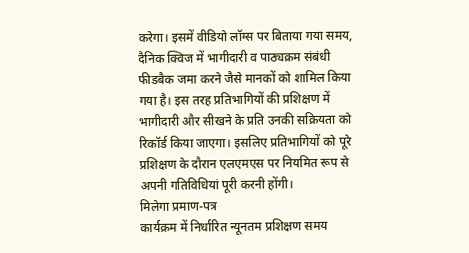करेगा। इसमें वीडियो लॉग्स पर बिताया गया समय, दैनिक क्विज में भागीदारी व पाठ्यक्रम संबंधी फीडबैक जमा करने जैसे मानकों को शामिल किया गया है। इस तरह प्रतिभागियों की प्रशिक्षण में भागीदारी और सीखने के प्रति उनकी सक्रियता को रिकॉर्ड किया जाएगा। इसलिए प्रतिभागियों को पूरे प्रशिक्षण के दौरान एलएमएस पर नियमित रूप से अपनी गतिविधियां पूरी करनी होंगी।
मिलेगा प्रमाण-पत्र
कार्यक्रम में निर्धारित न्यूनतम प्रशिक्षण समय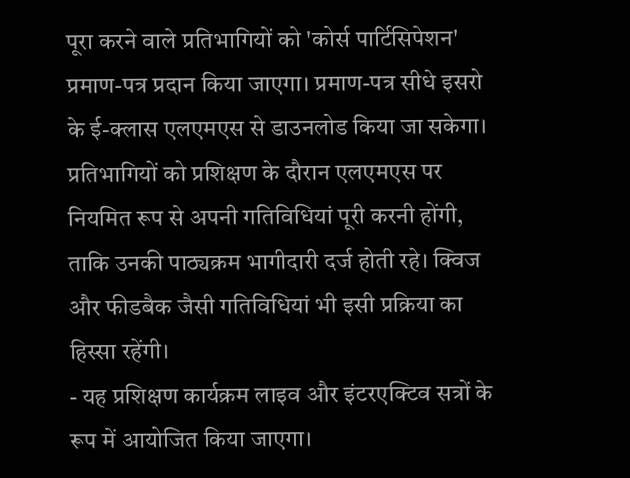पूरा करने वाले प्रतिभागियों को 'कोर्स पार्टिसिपेशन' प्रमाण-पत्र प्रदान किया जाएगा। प्रमाण-पत्र सीधे इसरो के ई-क्लास एलएमएस से डाउनलोड किया जा सकेगा। प्रतिभागियों को प्रशिक्षण के दौरान एलएमएस पर नियमित रूप से अपनी गतिविधियां पूरी करनी होंगी, ताकि उनकी पाठ्यक्रम भागीदारी दर्ज होती रहे। क्विज और फीडबैक जैसी गतिविधियां भी इसी प्रक्रिया का हिस्सा रहेंगी।
- यह प्रशिक्षण कार्यक्रम लाइव और इंटरएक्टिव सत्रों के रूप में आयोजित किया जाएगा।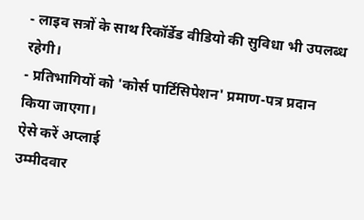- लाइव सत्रों के साथ रिकॉर्डेड वीडियो की सुविधा भी उपलब्ध रहेगी।
- प्रतिभागियों को 'कोर्स पार्टिसिपेशन' प्रमाण-पत्र प्रदान किया जाएगा।
ऐसे करें अप्लाई
उम्मीदवार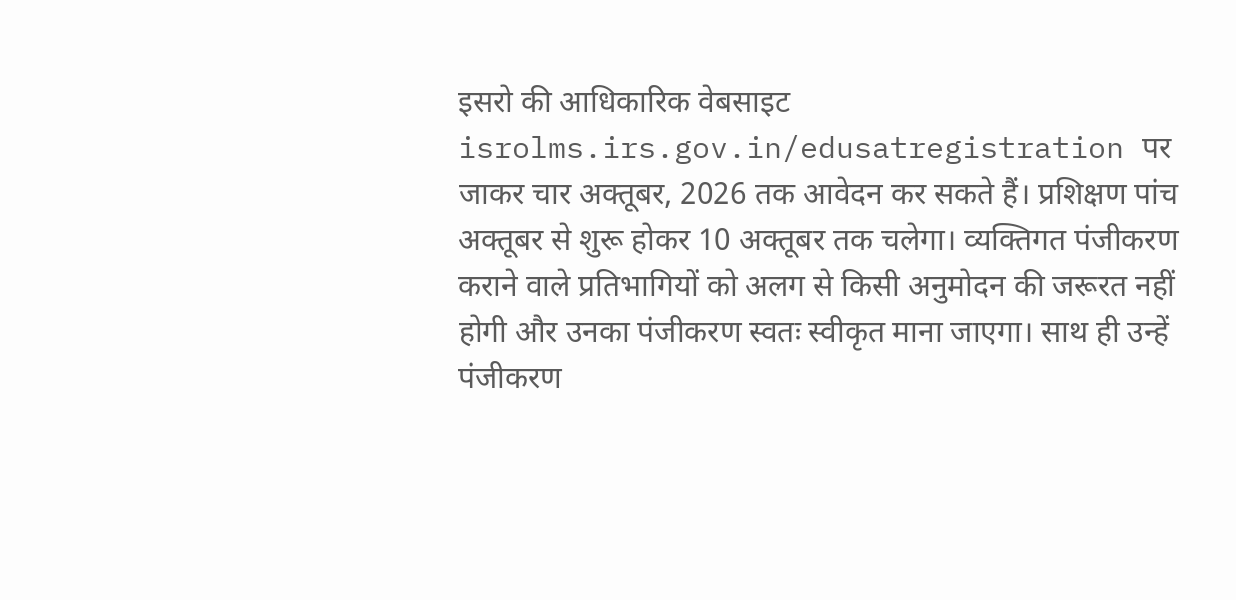इसरो की आधिकारिक वेबसाइट isrolms.irs.gov.in/edusatregistration पर जाकर चार अक्तूबर, 2026 तक आवेदन कर सकते हैं। प्रशिक्षण पांच अक्तूबर से शुरू होकर 10 अक्तूबर तक चलेगा। व्यक्तिगत पंजीकरण कराने वाले प्रतिभागियों को अलग से किसी अनुमोदन की जरूरत नहीं होगी और उनका पंजीकरण स्वतः स्वीकृत माना जाएगा। साथ ही उन्हें पंजीकरण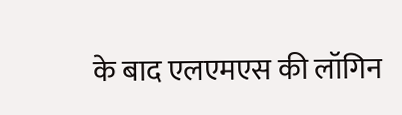के बाद एलएमएस की लॉगिन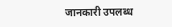जानकारी उपलब्ध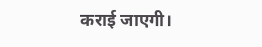कराई जाएगी।